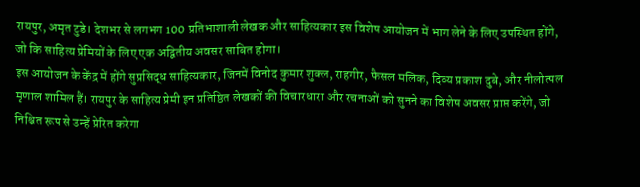रायपुर, अमृत टुडे। देशभर से लगभग 100 प्रतिभाशाली लेखक और साहित्यकार इस विशेष आयोजन में भाग लेने के लिए उपस्थित होंगे, जो कि साहित्य प्रेमियों के लिए एक अद्वितीय अवसर साबित होगा।
इस आयोजन के केंद्र में होंगे सुप्रसिद्ध साहित्यकार, जिनमें विनोद कुमार शुक्ल, राहगीर, फैसल मलिक, दिव्य प्रकाश दुबे, और नीलोत्पल मृणाल शामिल हैं। रायपुर के साहित्य प्रेमी इन प्रतिष्ठित लेखकों की विचारधारा और रचनाओं को सुनने का विशेष अवसर प्राप्त करेंगे, जो निश्चित रूप से उन्हें प्रेरित करेगा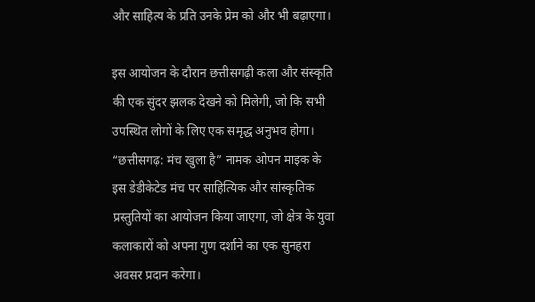और साहित्य के प्रति उनके प्रेम को और भी बढ़ाएगा।

इस आयोजन के दौरान छत्तीसगढ़ी कला और संस्कृति की एक सुंदर झलक देखने को मिलेगी, जो कि सभी उपस्थित लोगों के लिए एक समृद्ध अनुभव होगा। “छत्तीसगढ़: मंच खुला है” नामक ओपन माइक के इस डेडीकेटेड मंच पर साहित्यिक और सांस्कृतिक प्रस्तुतियों का आयोजन किया जाएगा, जो क्षेत्र के युवा कलाकारों को अपना गुण दर्शाने का एक सुनहरा अवसर प्रदान करेगा।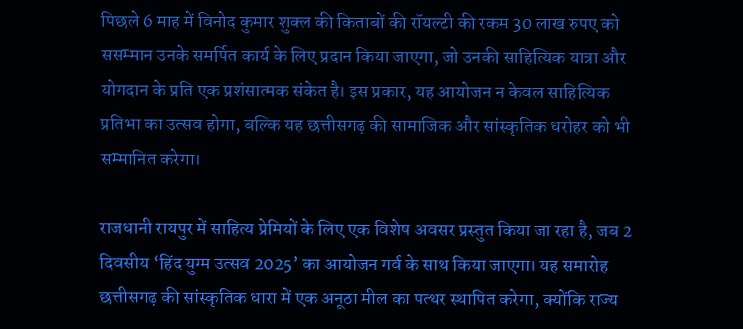पिछले 6 माह में विनोद कुमार शुक्ल की किताबों की रॉयल्टी की रकम 30 लाख रुपए को ससम्मान उनके समर्पित कार्य के लिए प्रदान किया जाएगा, जो उनकी साहित्यिक यात्रा और योगदान के प्रति एक प्रशंसात्मक संकेत है। इस प्रकार, यह आयोजन न केवल साहित्यिक प्रतिभा का उत्सव होगा, बल्कि यह छत्तीसगढ़ की सामाजिक और सांस्कृतिक धरोहर को भी सम्मानित करेगा।

राजधानी रायपुर में साहित्य प्रेमियों के लिए एक विशेष अवसर प्रस्तुत किया जा रहा है, जब 2 दिवसीय ‘हिंद युग्म उत्सव 2025’ का आयोजन गर्व के साथ किया जाएगा। यह समारोह छत्तीसगढ़ की सांस्कृतिक धारा में एक अनूठा मील का पत्थर स्थापित करेगा, क्योंकि राज्य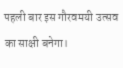पहली बार इस गौरवमयी उत्सव का साक्षी बनेगा।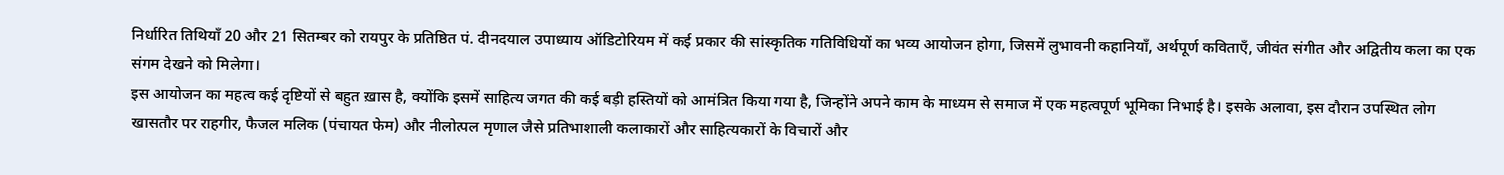निर्धारित तिथियाँ 20 और 21 सितम्बर को रायपुर के प्रतिष्ठित पं. दीनदयाल उपाध्याय ऑडिटोरियम में कई प्रकार की सांस्कृतिक गतिविधियों का भव्य आयोजन होगा, जिसमें लुभावनी कहानियाँ, अर्थपूर्ण कविताएँ, जीवंत संगीत और अद्वितीय कला का एक संगम देखने को मिलेगा।
इस आयोजन का महत्व कई दृष्टियों से बहुत ख़ास है, क्योंकि इसमें साहित्य जगत की कई बड़ी हस्तियों को आमंत्रित किया गया है, जिन्होंने अपने काम के माध्यम से समाज में एक महत्वपूर्ण भूमिका निभाई है। इसके अलावा, इस दौरान उपस्थित लोग खासतौर पर राहगीर, फैजल मलिक (पंचायत फेम) और नीलोत्पल मृणाल जैसे प्रतिभाशाली कलाकारों और साहित्यकारों के विचारों और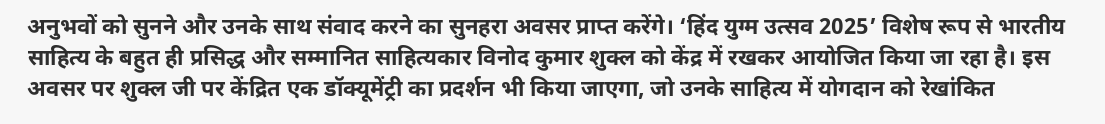अनुभवों को सुनने और उनके साथ संवाद करने का सुनहरा अवसर प्राप्त करेंगे। ‘हिंद युग्म उत्सव 2025’ विशेष रूप से भारतीय साहित्य के बहुत ही प्रसिद्ध और सम्मानित साहित्यकार विनोद कुमार शुक्ल को केंद्र में रखकर आयोजित किया जा रहा है। इस अवसर पर शुक्ल जी पर केंद्रित एक डॉक्यूमेंट्री का प्रदर्शन भी किया जाएगा, जो उनके साहित्य में योगदान को रेखांकित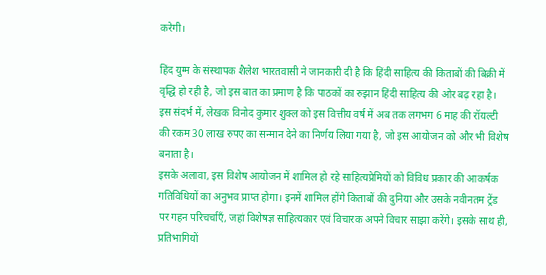करेगी।

हिंद युग्म के संस्थापक शैलेश भारतवासी ने जानकारी दी है कि हिंदी साहित्य की किताबों की बिक्री में वृद्धि हो रही है, जो इस बात का प्रमाण है कि पाठकों का रुझान हिंदी साहित्य की ओर बढ़ रहा है। इस संदर्भ में, लेखक विनोद कुमार शुक्ल को इस वित्तीय वर्ष में अब तक लगभग 6 माह की रॉयल्टी की रकम 30 लाख रुपए का सन्मान देने का निर्णय लिया गया है, जो इस आयोजन को और भी विशेष बनाता है।
इसके अलावा, इस विशेष आयोजन में शामिल हो रहे साहित्यप्रेमियों को विविध प्रकार की आकर्षक गतिविधियों का अनुभव प्राप्त होगा। इनमें शामिल होंगे किताबों की दुनिया और उसके नवीनतम ट्रेंड पर गहन परिचर्चाएँ, जहां विशेषज्ञ साहित्यकार एवं विचारक अपने विचार साझा करेंगे। इसके साथ ही, प्रतिभागियों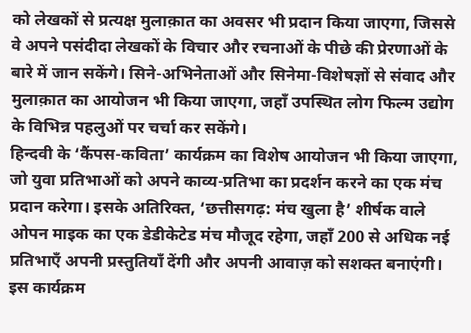को लेखकों से प्रत्यक्ष मुलाक़ात का अवसर भी प्रदान किया जाएगा, जिससे वे अपने पसंदीदा लेखकों के विचार और रचनाओं के पीछे की प्रेरणाओं के बारे में जान सकेंगे। सिने-अभिनेताओं और सिनेमा-विशेषज्ञों से संवाद और मुलाक़ात का आयोजन भी किया जाएगा, जहाँ उपस्थित लोग फिल्म उद्योग के विभिन्न पहलुओं पर चर्चा कर सकेंगे।
हिन्दवी के ‘कैंपस-कविता’ कार्यक्रम का विशेष आयोजन भी किया जाएगा, जो युवा प्रतिभाओं को अपने काव्य-प्रतिभा का प्रदर्शन करने का एक मंच प्रदान करेगा। इसके अतिरिक्त, ‘छत्तीसगढ़: मंच खुला है’ शीर्षक वाले ओपन माइक का एक डेडीकेटेड मंच मौजूद रहेगा, जहाँ 200 से अधिक नई प्रतिभाएँ अपनी प्रस्तुतियाँ देंगी और अपनी आवाज़ को सशक्त बनाएंगी। इस कार्यक्रम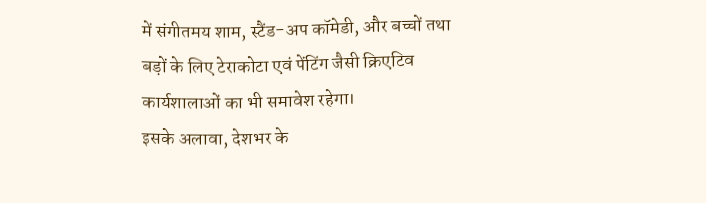में संगीतमय शाम, स्टैंड-अप कॉमेडी, और बच्चों तथा बड़ों के लिए टेराकोटा एवं पेंटिंग जैसी क्रिएटिव कार्यशालाओं का भी समावेश रहेगा।
इसके अलावा, देशभर के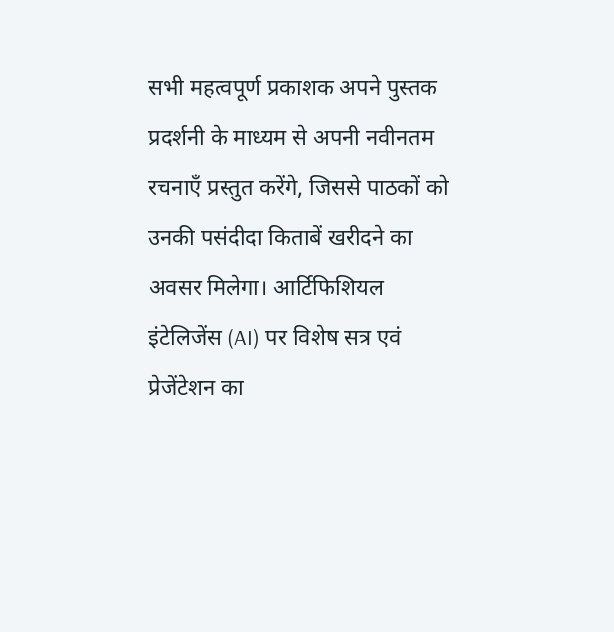सभी महत्वपूर्ण प्रकाशक अपने पुस्तक प्रदर्शनी के माध्यम से अपनी नवीनतम रचनाएँ प्रस्तुत करेंगे, जिससे पाठकों को उनकी पसंदीदा किताबें खरीदने का अवसर मिलेगा। आर्टिफिशियल इंटेलिजेंस (AI) पर विशेष सत्र एवं प्रेजेंटेशन का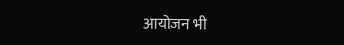आयोजन भी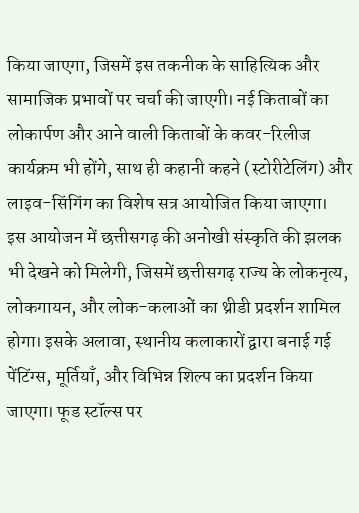किया जाएगा, जिसमें इस तकनीक के साहित्यिक और सामाजिक प्रभावों पर चर्चा की जाएगी। नई किताबों का लोकार्पण और आने वाली किताबों के कवर-रिलीज कार्यक्रम भी होंगे, साथ ही कहानी कहने (स्टोरीटेलिंग) और लाइव-सिंगिंग का विशेष सत्र आयोजित किया जाएगा।
इस आयोजन में छत्तीसगढ़ की अनोखी संस्कृति की झलक भी देखने को मिलेगी, जिसमें छत्तीसगढ़ राज्य के लोकनृत्य, लोकगायन, और लोक-कलाओं का थ्रीडी प्रदर्शन शामिल होगा। इसके अलावा, स्थानीय कलाकारों द्वारा बनाई गई पेंटिंग्स, मूर्तियाँ, और विभिन्न शिल्प का प्रदर्शन किया जाएगा। फूड स्टॉल्स पर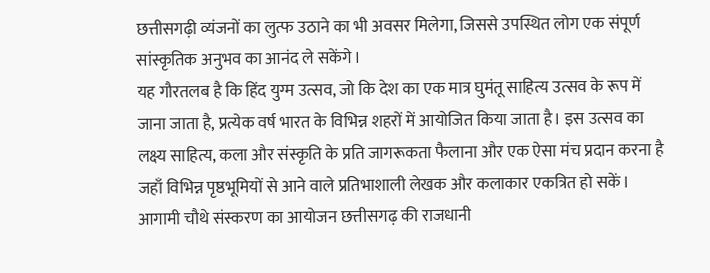छत्तीसगढ़ी व्यंजनों का लुत्फ उठाने का भी अवसर मिलेगा, जिससे उपस्थित लोग एक संपूर्ण सांस्कृतिक अनुभव का आनंद ले सकेंगे।
यह गौरतलब है कि हिंद युग्म उत्सव, जो कि देश का एक मात्र घुमंतू साहित्य उत्सव के रूप में जाना जाता है, प्रत्येक वर्ष भारत के विभिन्न शहरों में आयोजित किया जाता है। इस उत्सव का लक्ष्य साहित्य, कला और संस्कृति के प्रति जागरूकता फैलाना और एक ऐसा मंच प्रदान करना है जहाँ विभिन्न पृष्ठभूमियों से आने वाले प्रतिभाशाली लेखक और कलाकार एकत्रित हो सकें। आगामी चौथे संस्करण का आयोजन छत्तीसगढ़ की राजधानी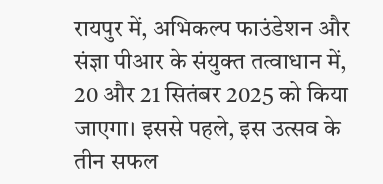रायपुर में, अभिकल्प फाउंडेशन और संज्ञा पीआर के संयुक्त तत्वाधान में, 20 और 21 सितंबर 2025 को किया जाएगा। इससे पहले, इस उत्सव के तीन सफल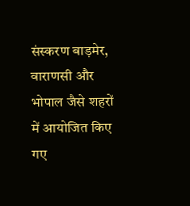संस्करण बाड़मेर, वाराणसी और भोपाल जैसे शहरों में आयोजित किए गए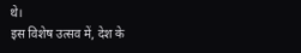थे।
इस विशेष उत्सव में, देश के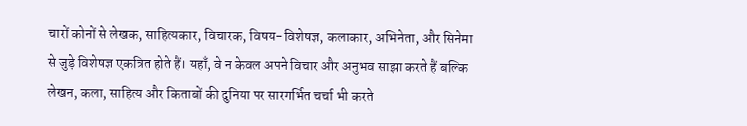चारों कोनों से लेखक, साहित्यकार, विचारक, विषय-विशेषज्ञ, कलाकार, अभिनेता, और सिनेमा से जुड़े विशेषज्ञ एकत्रित होते हैं। यहाँ, वे न केवल अपने विचार और अनुभव साझा करते हैं बल्कि लेखन, कला, साहित्य और किताबों की दुनिया पर सारगर्भित चर्चा भी करते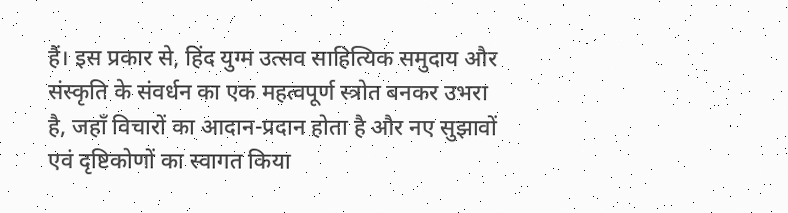हैं। इस प्रकार से, हिंद युग्म उत्सव साहित्यिक समुदाय और संस्कृति के संवर्धन का एक महत्वपूर्ण स्त्रोत बनकर उभरा है, जहाँ विचारों का आदान-प्रदान होता है और नए सुझावों एवं दृष्टिकोणों का स्वागत किया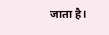जाता है।